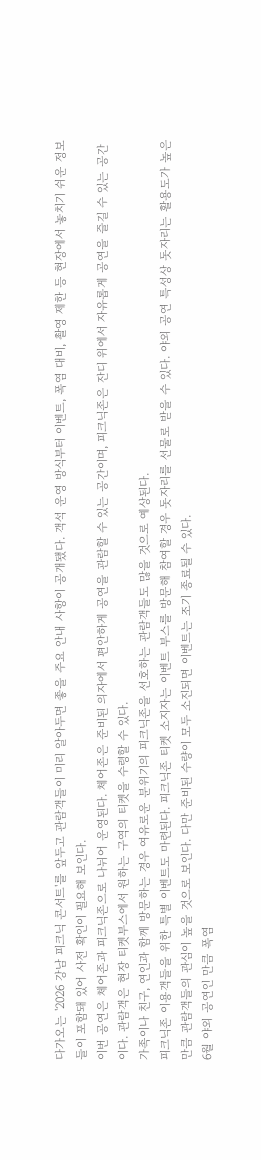다가오는 '2026 강남 피크닉 콘서트'를 앞두고 관람객들이 미리 알아두면 좋을 주요 안내 사항이 공개됐다. 객석 운영 방식부터 이벤트, 폭염 대비, 촬영 제한 등 현장에서 놓치기 쉬운 정보들이 포함돼 있어 사전 확인이 필요해 보인다.
이번 공연은 체어존과 피크닉존으로 나뉘어 운영된다. 체어존은 준비된 의자에서 편안하게 공연을 관람할 수 있는 공간이며, 피크닉존은 잔디 위에서 자유롭게 공연을 즐길 수 있는 공간이다. 관람객은 현장 티켓부스에서 원하는 구역의 티켓을 수령할 수 있다.
가족이나 친구, 연인과 함께 방문하는 경우 여유로운 분위기의 피크닉존을 선호하는 관람객들도 많을 것으로 예상된다.
피크닉존 이용객들을 위한 특별 이벤트도 마련된다. 피크닉존 티켓 소지자는 이벤트 부스를 방문해 참여할 경우 돗자리를 선물로 받을 수 있다. 야외 공연 특성상 돗자리는 활용도가 높은 만큼 관람객들의 관심이 높을 것으로 보인다. 다만 준비된 수량이 모두 소진되면 이벤트는 조기 종료될 수 있다.
6월 야외 공연인 만큼 폭염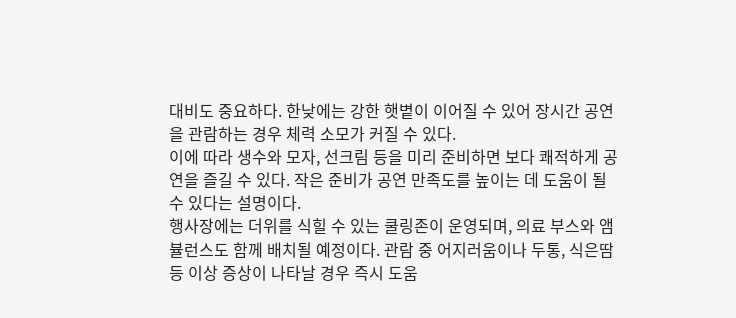대비도 중요하다. 한낮에는 강한 햇볕이 이어질 수 있어 장시간 공연을 관람하는 경우 체력 소모가 커질 수 있다.
이에 따라 생수와 모자, 선크림 등을 미리 준비하면 보다 쾌적하게 공연을 즐길 수 있다. 작은 준비가 공연 만족도를 높이는 데 도움이 될 수 있다는 설명이다.
행사장에는 더위를 식힐 수 있는 쿨링존이 운영되며, 의료 부스와 앰뷸런스도 함께 배치될 예정이다. 관람 중 어지러움이나 두통, 식은땀 등 이상 증상이 나타날 경우 즉시 도움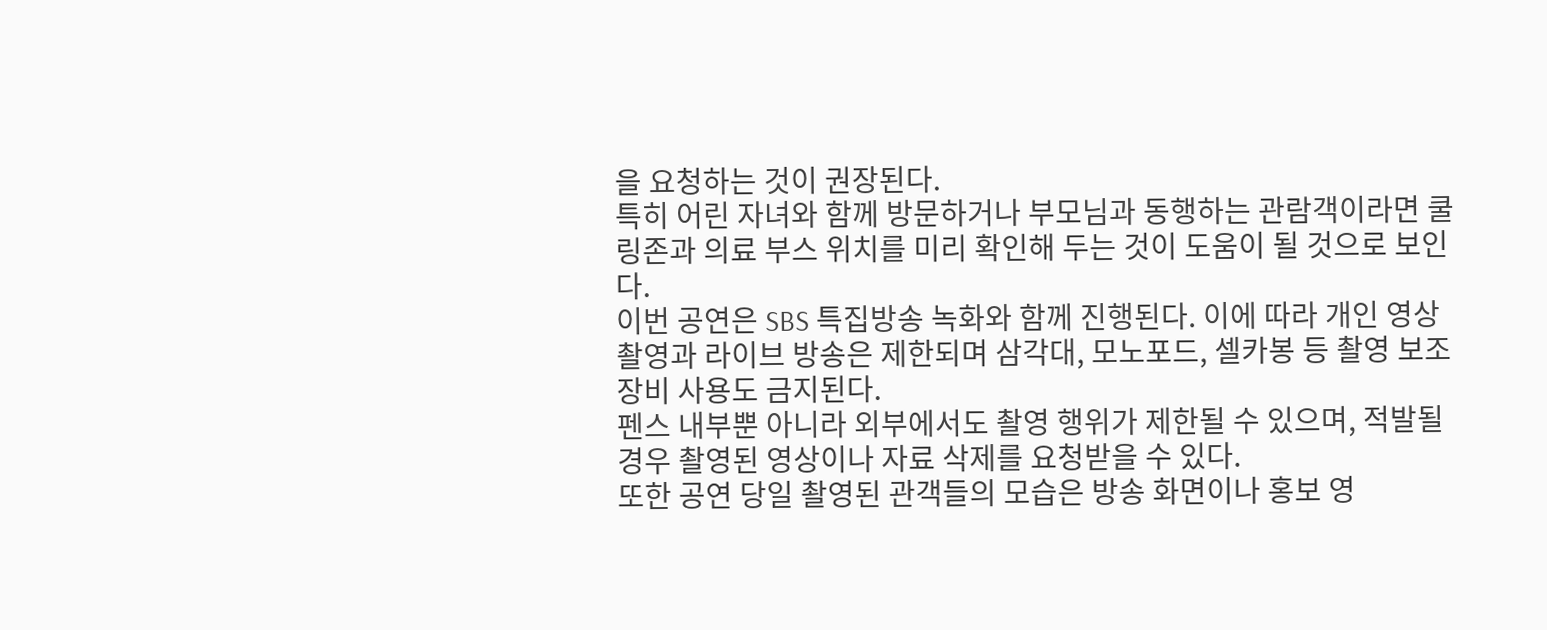을 요청하는 것이 권장된다.
특히 어린 자녀와 함께 방문하거나 부모님과 동행하는 관람객이라면 쿨링존과 의료 부스 위치를 미리 확인해 두는 것이 도움이 될 것으로 보인다.
이번 공연은 SBS 특집방송 녹화와 함께 진행된다. 이에 따라 개인 영상 촬영과 라이브 방송은 제한되며 삼각대, 모노포드, 셀카봉 등 촬영 보조장비 사용도 금지된다.
펜스 내부뿐 아니라 외부에서도 촬영 행위가 제한될 수 있으며, 적발될 경우 촬영된 영상이나 자료 삭제를 요청받을 수 있다.
또한 공연 당일 촬영된 관객들의 모습은 방송 화면이나 홍보 영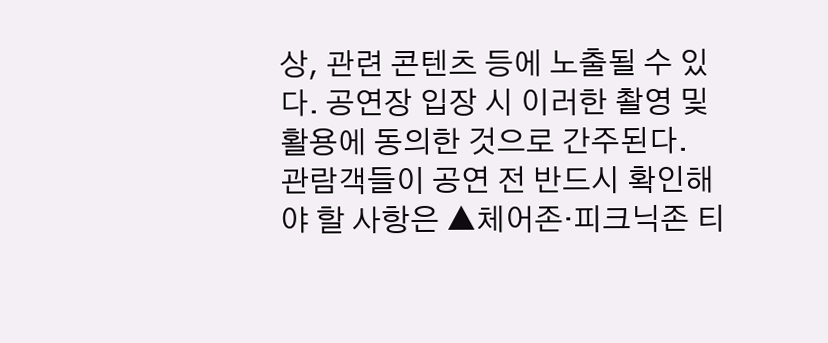상, 관련 콘텐츠 등에 노출될 수 있다. 공연장 입장 시 이러한 촬영 및 활용에 동의한 것으로 간주된다.
관람객들이 공연 전 반드시 확인해야 할 사항은 ▲체어존·피크닉존 티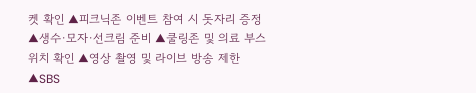켓 확인 ▲피크닉존 이벤트 참여 시 돗자리 증정 ▲생수·모자·선크림 준비 ▲쿨링존 및 의료 부스 위치 확인 ▲영상 촬영 및 라이브 방송 제한 ▲SBS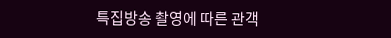특집방송 촬영에 따른 관객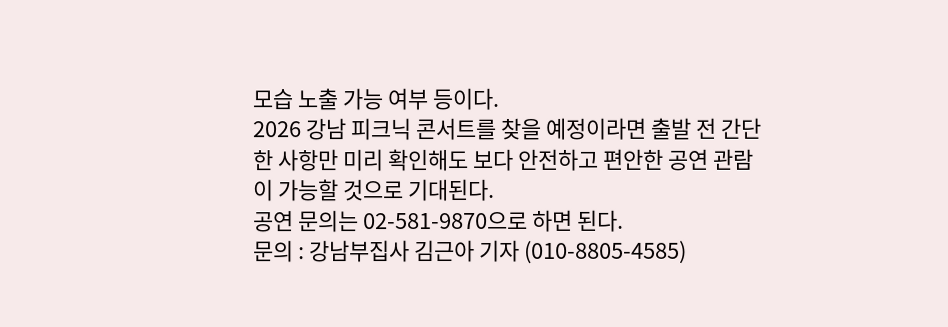모습 노출 가능 여부 등이다.
2026 강남 피크닉 콘서트를 찾을 예정이라면 출발 전 간단한 사항만 미리 확인해도 보다 안전하고 편안한 공연 관람이 가능할 것으로 기대된다.
공연 문의는 02-581-9870으로 하면 된다.
문의 : 강남부집사 김근아 기자 (010-8805-4585)